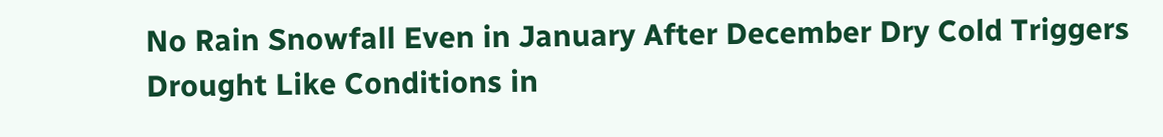No Rain Snowfall Even in January After December Dry Cold Triggers Drought Like Conditions in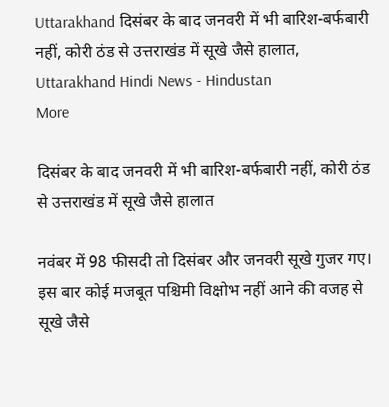Uttarakhand दिसंबर के बाद जनवरी में भी बारिश-बर्फबारी नहीं, कोरी ठंड से उत्तराखंड में सूखे जैसे हालात, Uttarakhand Hindi News - Hindustan
More

दिसंबर के बाद जनवरी में भी बारिश-बर्फबारी नहीं, कोरी ठंड से उत्तराखंड में सूखे जैसे हालात

नवंबर में 98 फीसदी तो दिसंबर और जनवरी सूखे गुजर गए। इस बार कोई मजबूत पश्चिमी विक्षोभ नहीं आने की वजह से सूखे जैसे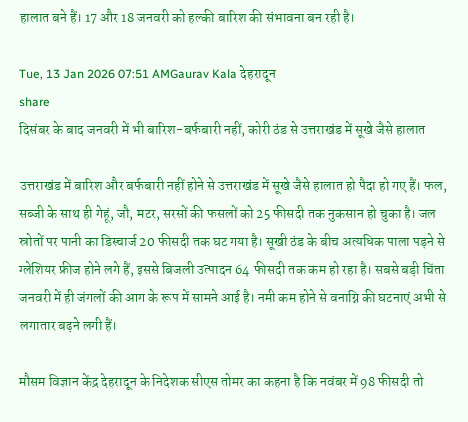हालात बने हैं। 17 और 18 जनवरी को हल्की बारिश की संभावना बन रही है।

Tue, 13 Jan 2026 07:51 AMGaurav Kala देहरादून
share
दिसंबर के बाद जनवरी में भी बारिश-बर्फबारी नहीं, कोरी ठंड से उत्तराखंड में सूखे जैसे हालात

उत्तराखंड में बारिश और बर्फबारी नहीं होने से उत्तराखंड में सूखे जैसे हालात हो पैदा हो गए हैं। फल, सब्जी के साथ ही गेहूं, जौ, मटर, सरसों की फसलों को 25 फीसदी तक नुकसान हो चुका है। जल स्रोतों पर पानी का डिस्चार्ज 20 फीसदी तक घट गया है। सूखी ठंड के बीच अत्यधिक पाला पड़ने से ग्लेशियर फ्रीज होने लगे हैं, इससे बिजली उत्पादन 64 फीसदी तक कम हो रहा है। सबसे बड़ी चिंता जनवरी में ही जंगलों की आग के रूप में सामने आई है। नमी कम होने से वनाग्नि की घटनाएं अभी से लगातार बढ़ने लगी हैं।

मौसम विज्ञान केंद्र देहरादून के निदेशक सीएस तोमर का कहना है कि नवंबर में 98 फीसदी तो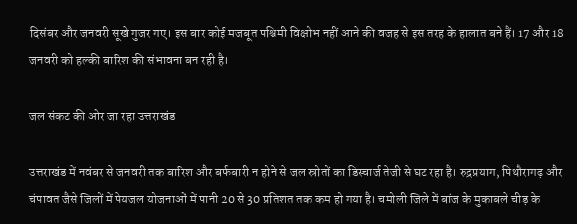दिसंबर और जनवरी सूखे गुजर गए। इस बार कोई मजबूत पश्चिमी विक्षोभ नहीं आने की वजह से इस तरह के हालात बने हैं। 17 और 18 जनवरी को हल्की बारिश की संभावना बन रही है।

जल संकट की ओर जा रहा उत्तराखंड

उत्तराखंड में नवंबर से जनवरी तक बारिश और बर्फबारी न होने से जल स्रोतों का डिस्चार्ज तेजी से घट रहा है। रुद्रप्रयाग, पिथौरागढ़ और चंपावत जैसे जिलों में पेयजल योजनाओं में पानी 20 से 30 प्रतिशत तक कम हो गया है। चमोली जिले में बांज के मुकाबले चीड़ के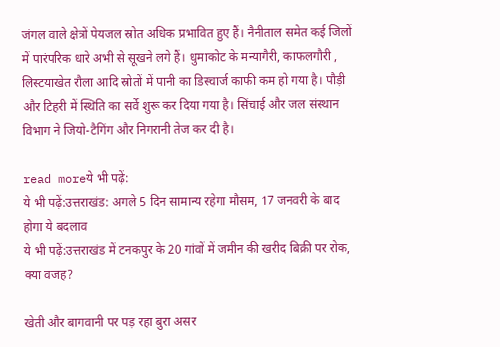जंगल वाले क्षेत्रों पेयजल स्रोत अधिक प्रभावित हुए हैं। नैनीताल समेत कई जिलों में पारंपरिक धारे अभी से सूखने लगे हैं। धुमाकोट के मन्यागैरी, काफलगौरी , लिस्टयाखेत रौला आदि स्रोतों में पानी का डिस्चार्ज काफी कम हो गया है। पौड़ी और टिहरी में स्थिति का सर्वे शुरू कर दिया गया है। सिंचाई और जल संस्थान विभाग ने जियो-टैगिंग और निगरानी तेज कर दी है।

read moreये भी पढ़ें:
ये भी पढ़ें:उत्तराखंड: अगले 5 दिन सामान्य रहेगा मौसम, 17 जनवरी के बाद होगा ये बदलाव
ये भी पढ़ें:उत्तराखंड में टनकपुर के 20 गांवों में जमीन की खरीद बिक्री पर रोक, क्या वजह?

खेती और बागवानी पर पड़ रहा बुरा असर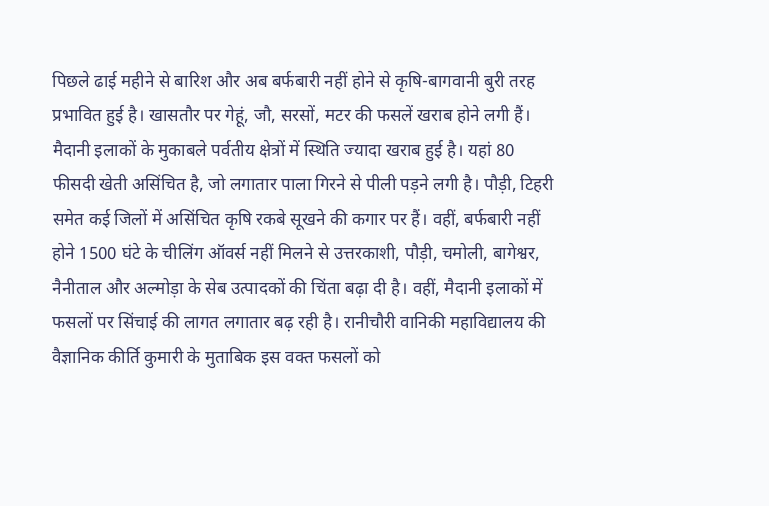पिछले ढाई महीने से बारिश और अब बर्फबारी नहीं होने से कृषि-बागवानी बुरी तरह प्रभावित हुई है। खासतौर पर गेहूं, जौ, सरसों, मटर की फसलें खराब होने लगी हैं। मैदानी इलाकों के मुकाबले पर्वतीय क्षेत्रों में स्थिति ज्यादा खराब हुई है। यहां 80 फीसदी खेती असिंचित है, जो लगातार पाला गिरने से पीली पड़ने लगी है। पौड़ी, टिहरी समेत कई जिलों में असिंचित कृषि रकबे सूखने की कगार पर हैं। वहीं, बर्फबारी नहीं होने 1500 घंटे के चीलिंग ऑवर्स नहीं मिलने से उत्तरकाशी, पौड़ी, चमोली, बागेश्वर, नैनीताल और अल्मोड़ा के सेब उत्पादकों की चिंता बढ़ा दी है। वहीं, मैदानी इलाकों में फसलों पर सिंचाई की लागत लगातार बढ़ रही है। रानीचौरी वानिकी महाविद्यालय की वैज्ञानिक कीर्ति कुमारी के मुताबिक इस वक्त फसलों को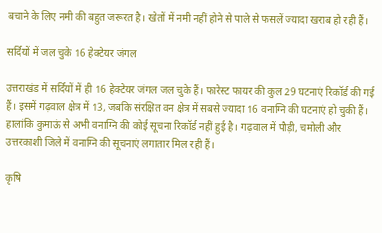बचाने के लिए नमी की बहुत जरूरत है। खेतों में नमी नहीं होने से पाले से फसलें ज्यादा खराब हो रही हैं।

सर्दियों में जल चुके 16 हेक्टेयर जंगल

उत्तराखंड में सर्दियों में ही 16 हेक्टेयर जंगल जल चुके हैं। फारेस्ट फायर की कुल 29 घटनाएं रिकॉर्ड की गई हैं। इसमें गढ़वाल क्षेत्र में 13, जबकि संरक्षित वन क्षेत्र में सबसे ज्यादा 16 वनाग्नि की घटनाएं हो चुकी हैं। हालांकि कुमाऊं से अभी वनाग्नि की कोई सूचना रिकॉर्ड नहीं हुई है। गढ़वाल में पौड़ी, चमोली और उत्तरकाशी जिले में वनाग्नि की सूचनाएं लगातार मिल रही हैं।

कृषि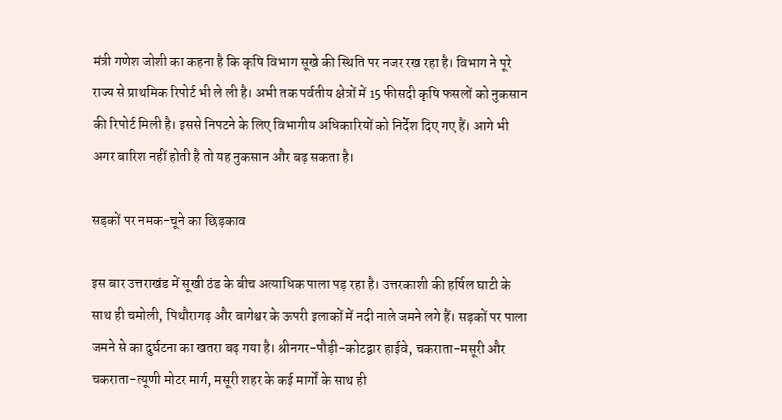मंत्री गणेश जोशी का कहना है कि कृषि विभाग सूखे की स्थिति पर नजर रख रहा है। विभाग ने पूरे राज्य से प्राथमिक रिपोर्ट भी ले ली है। अभी तक पर्वतीय क्षेत्रों में 15 फीसदी कृषि फसलों को नुकसान की रिपोर्ट मिली है। इससे निपटने के लिए विभागीय अधिकारियों को निर्देश दिए गए हैं। आगे भी अगर बारिश नहीं होती है तो यह नुकसान और बढ़ सकता है।

सड़कों पर नमक-चूने का छिड़काव

इस बार उत्तराखंड में सूखी ठंड के बीच अत्याधिक पाला पड़ रहा है। उत्तरकाशी की हर्षिल घाटी के साथ ही चमोली, पिथौरागढ़ और बागेश्वर के ऊपरी इलाकों में नदी नाले जमने लगे हैं। सड़कों पर पाला जमने से का दुर्घटना का खतरा बढ़ गया है। श्रीनगर-पौड़ी-कोटद्वार हाईवे, चकराता-मसूरी और चकराता-त्यूणी मोटर मार्ग, मसूरी शहर के कई मार्गों के साथ ही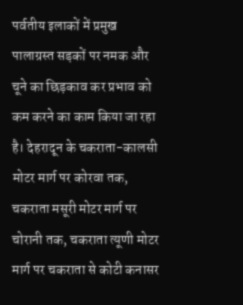पर्वतीय इलाकों में प्रमुख पालाग्रस्त सड़कों पर नमक और चूने का छिड़काव कर प्रभाव को कम करने का काम किया जा रहा है। देहरादून के चकराता-कालसी मोटर मार्ग पर कोरवा तक, चकराता मसूरी मोटर मार्ग पर चोरानी तक, चकराता त्यूणी मोटर मार्ग पर चकराता से कोटी कनासर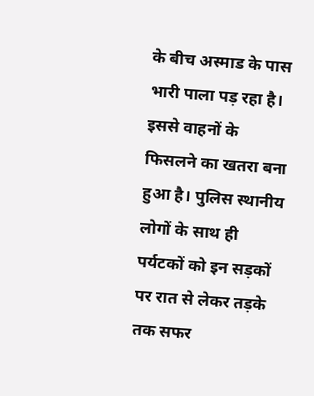के बीच अस्माड के पास भारी पाला पड़ रहा है। इससे वाहनों के फिसलने का खतरा बना हुआ है। पुलिस स्थानीय लोगों के साथ ही पर्यटकों को इन सड़कों पर रात से लेकर तड़के तक सफर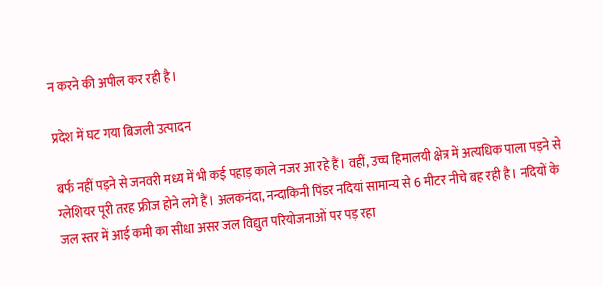न करने की अपील कर रही है।

प्रदेश में घट गया बिजली उत्पादन

बर्फ नहीं पड़ने से जनवरी मध्य में भी कई पहाड़ काले नजर आ रहे हैं। वहीं, उच्च हिमालयी क्षेत्र में अत्यधिक पाला पड़ने से ग्लेशियर पूरी तरह फ्रीज होने लगे हैं। अलकनंदा, नन्दाकिनी पिंडर नदियां सामान्य से 6 मीटर नीचे बह रही है। नदियों के जल स्तर में आई कमी का सीधा असर जल विद्युत परियोजनाओं पर पड़ रहा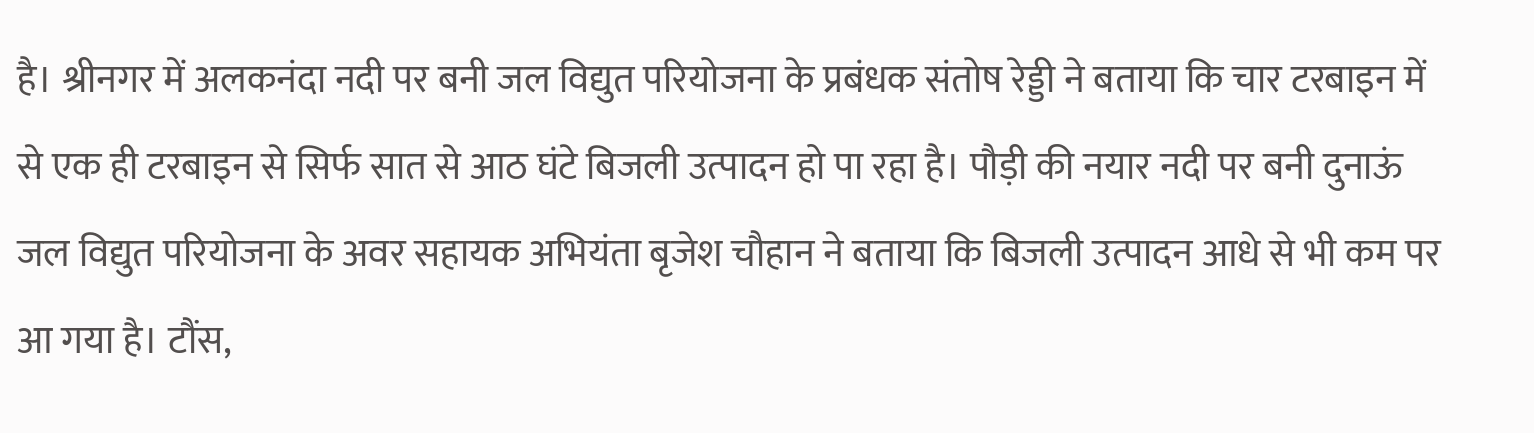है। श्रीनगर में अलकनंदा नदी पर बनी जल विद्युत परियोजना के प्रबंधक संतोष रेड्डी ने बताया कि चार टरबाइन में से एक ही टरबाइन से सिर्फ सात से आठ घंटे बिजली उत्पादन हो पा रहा है। पौड़ी की नयार नदी पर बनी दुनाऊं जल विद्युत परियोजना के अवर सहायक अभियंता बृजेश चौहान ने बताया कि बिजली उत्पादन आधे से भी कम पर आ गया है। टौंस,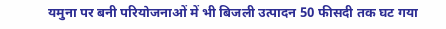यमुना पर बनी परियोजनाओं में भी बिजली उत्पादन 50 फीसदी तक घट गया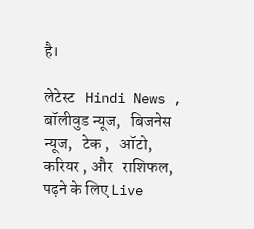है।

लेटेस्ट   Hindi News ,    बॉलीवुड न्यूज,   बिजनेस न्यूज,   टेक ,   ऑटो,   करियर , और   राशिफल, पढ़ने के लिए Live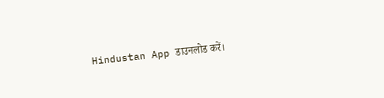Hindustan App डाउनलोड करें।